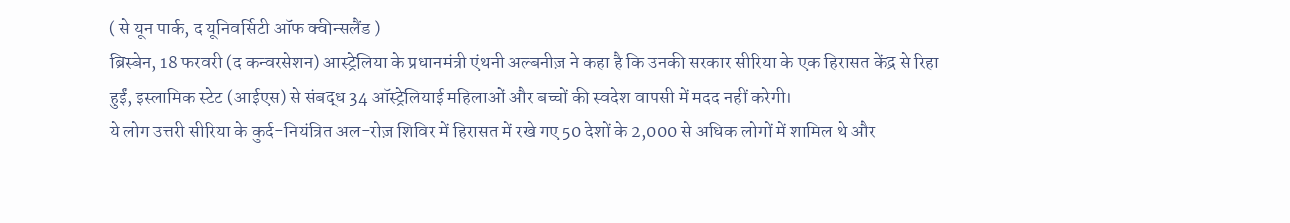( से यून पार्क, द यूनिवर्सिटी ऑफ क्वीन्सलैंड )
ब्रिस्बेन, 18 फरवरी (द कन्वरसेशन) आस्ट्रेलिया के प्रधानमंत्री एंथनी अल्बनीज़ ने कहा है कि उनकी सरकार सीरिया के एक हिरासत केंद्र से रिहा हुईं, इस्लामिक स्टेट (आईएस) से संबद्ध 34 ऑस्ट्रेलियाई महिलाओं और बच्चों की स्वदेश वापसी में मदद नहीं करेगी।
ये लोग उत्तरी सीरिया के कुर्द-नियंत्रित अल-रोज़ शिविर में हिरासत में रखे गए 50 देशों के 2,000 से अधिक लोगों में शामिल थे और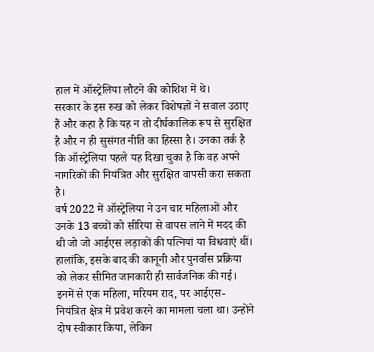हाल में ऑस्ट्रेलिया लौटने की कोशिश में थे।
सरकार के इस रुख को लेकर विशेषज्ञों ने सवाल उठाए हैं और कहा है कि यह न तो दीर्घकालिक रूप से सुरक्षित है और न ही सुसंगत नीति का हिस्सा है। उनका तर्क है कि ऑस्ट्रेलिया पहले यह दिखा चुका है कि वह अपने नागरिकों की नियंत्रित और सुरक्षित वापसी करा सकता है।
वर्ष 2022 में ऑस्ट्रेलिया ने उन चार महिलाओं और उनके 13 बच्चों को सीरिया से वापस लाने में मदद की थी जो जो आईएस लड़ाकों की पत्नियां या विधवाएं थीं। हालांकि, इसके बाद की कानूनी और पुनर्वास प्रक्रिया को लेकर सीमित जानकारी ही सार्वजनिक की गई। इनमें से एक महिला, मरियम राद, पर आईएस-नियंत्रित क्षेत्र में प्रवेश करने का मामला चला था। उन्होंने दोष स्वीकार किया, लेकिन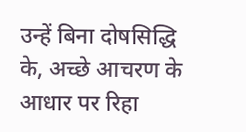उन्हें बिना दोषसिद्धि के, अच्छे आचरण के आधार पर रिहा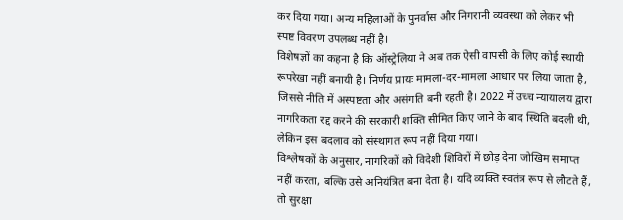कर दिया गया। अन्य महिलाओं के पुनर्वास और निगरानी व्यवस्था को लेकर भी स्पष्ट विवरण उपलब्ध नहीं है।
विशेषज्ञों का कहना है कि ऑस्ट्रेलिया ने अब तक ऐसी वापसी के लिए कोई स्थायी रूपरेखा नहीं बनायी है। निर्णय प्रायः मामला-दर-मामला आधार पर लिया जाता है, जिससे नीति में अस्पष्टता और असंगति बनी रहती है। 2022 में उच्च न्यायालय द्वारा नागरिकता रद्द करने की सरकारी शक्ति सीमित किए जाने के बाद स्थिति बदली थी, लेकिन इस बदलाव को संस्थागत रूप नहीं दिया गया।
विश्लेषकों के अनुसार, नागरिकों को विदेशी शिविरों में छोड़ देना जोखिम समाप्त नहीं करता, बल्कि उसे अनियंत्रित बना देता है। यदि व्यक्ति स्वतंत्र रूप से लौटते हैं, तो सुरक्षा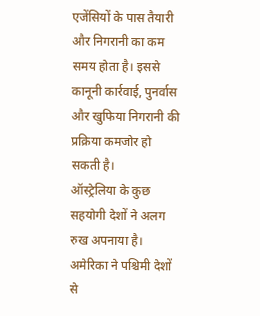एजेंसियों के पास तैयारी और निगरानी का कम समय होता है। इससे कानूनी कार्रवाई, पुनर्वास और खुफिया निगरानी की प्रक्रिया कमजोर हो सकती है।
ऑस्ट्रेलिया के कुछ सहयोगी देशों ने अलग रुख अपनाया है। अमेरिका ने पश्चिमी देशों से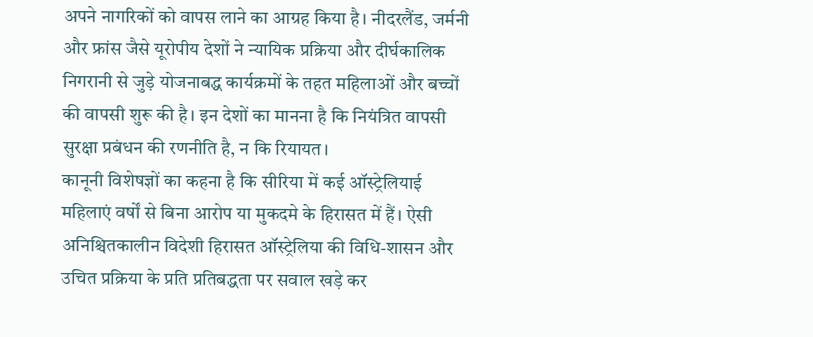अपने नागरिकों को वापस लाने का आग्रह किया है। नीदरलैंड, जर्मनी और फ्रांस जैसे यूरोपीय देशों ने न्यायिक प्रक्रिया और दीर्घकालिक निगरानी से जुड़े योजनाबद्ध कार्यक्रमों के तहत महिलाओं और बच्चों की वापसी शुरू की है। इन देशों का मानना है कि नियंत्रित वापसी सुरक्षा प्रबंधन की रणनीति है, न कि रियायत।
कानूनी विशेषज्ञों का कहना है कि सीरिया में कई ऑस्ट्रेलियाई महिलाएं वर्षों से बिना आरोप या मुकदमे के हिरासत में हैं। ऐसी अनिश्चितकालीन विदेशी हिरासत ऑस्ट्रेलिया की विधि-शासन और उचित प्रक्रिया के प्रति प्रतिबद्धता पर सवाल खड़े कर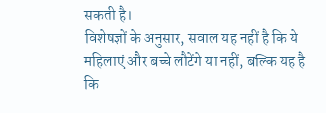सकती है।
विशेषज्ञों के अनुसार, सवाल यह नहीं है कि ये महिलाएं और बच्चे लौटेंगे या नहीं, बल्कि यह है कि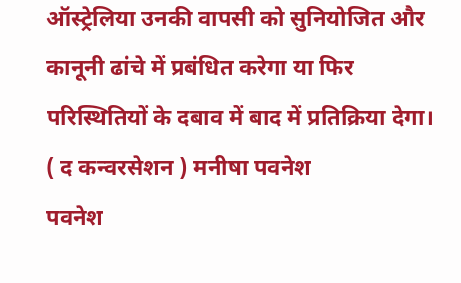ऑस्ट्रेलिया उनकी वापसी को सुनियोजित और कानूनी ढांचे में प्रबंधित करेगा या फिर परिस्थितियों के दबाव में बाद में प्रतिक्रिया देगा।
( द कन्वरसेशन ) मनीषा पवनेश
पवनेश